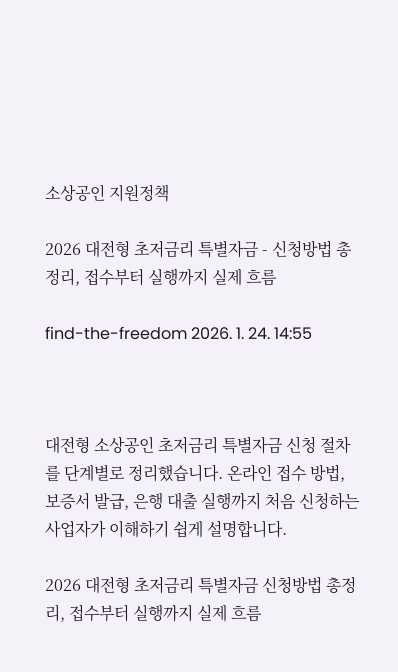소상공인 지원정책

2026 대전형 초저금리 특별자금 - 신청방법 총정리, 접수부터 실행까지 실제 흐름

find-the-freedom 2026. 1. 24. 14:55



대전형 소상공인 초저금리 특별자금 신청 절차를 단계별로 정리했습니다. 온라인 접수 방법, 보증서 발급, 은행 대출 실행까지 처음 신청하는 사업자가 이해하기 쉽게 설명합니다.

2026 대전형 초저금리 특별자금 신청방법 총정리, 접수부터 실행까지 실제 흐름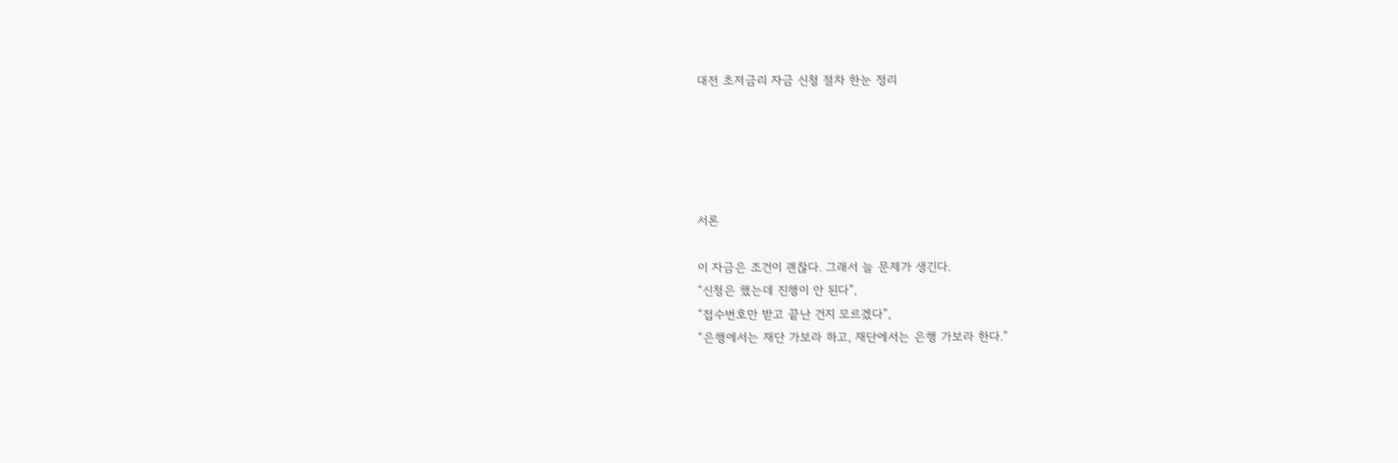대전 초저금리 자금 신청 절차 한눈 정리





서론

이 자금은 조건이 괜찮다. 그래서 늘 문제가 생긴다.
“신청은 했는데 진행이 안 된다”,
“접수번호만 받고 끝난 건지 모르겠다”,
“은행에서는 재단 가보라 하고, 재단에서는 은행 가보라 한다.”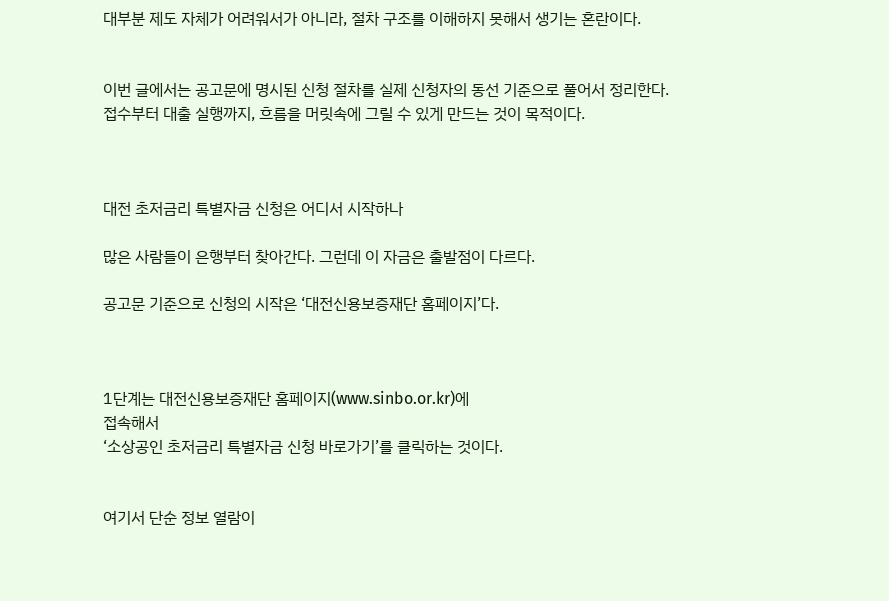대부분 제도 자체가 어려워서가 아니라, 절차 구조를 이해하지 못해서 생기는 혼란이다.


이번 글에서는 공고문에 명시된 신청 절차를 실제 신청자의 동선 기준으로 풀어서 정리한다.
접수부터 대출 실행까지, 흐름을 머릿속에 그릴 수 있게 만드는 것이 목적이다.



대전 초저금리 특별자금 신청은 어디서 시작하나

많은 사람들이 은행부터 찾아간다. 그런데 이 자금은 출발점이 다르다.

공고문 기준으로 신청의 시작은 ‘대전신용보증재단 홈페이지’다.



1단계는 대전신용보증재단 홈페이지(www.sinbo.or.kr)에
접속해서
‘소상공인 초저금리 특별자금 신청 바로가기’를 클릭하는 것이다.


여기서 단순 정보 열람이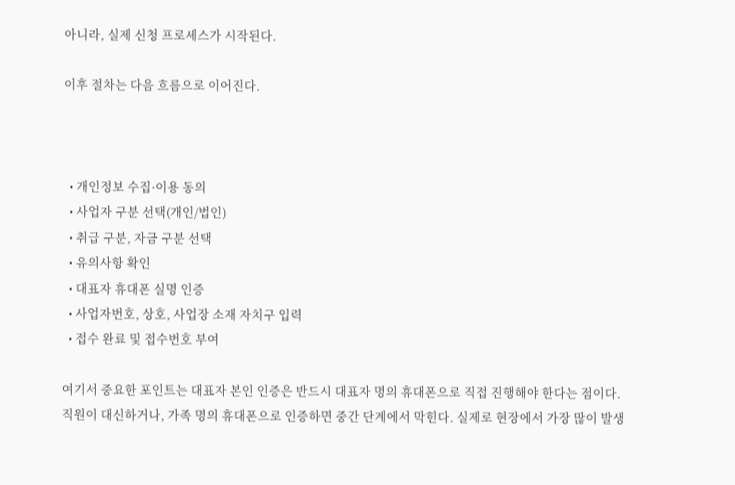아니라, 실제 신청 프로세스가 시작된다.

이후 절차는 다음 흐름으로 이어진다.



  • 개인정보 수집·이용 동의
  • 사업자 구분 선택(개인/법인)
  • 취급 구분, 자금 구분 선택
  • 유의사항 확인
  • 대표자 휴대폰 실명 인증
  • 사업자번호, 상호, 사업장 소재 자치구 입력
  • 접수 완료 및 접수번호 부여

여기서 중요한 포인트는 대표자 본인 인증은 반드시 대표자 명의 휴대폰으로 직접 진행해야 한다는 점이다.
직원이 대신하거나, 가족 명의 휴대폰으로 인증하면 중간 단계에서 막힌다. 실제로 현장에서 가장 많이 발생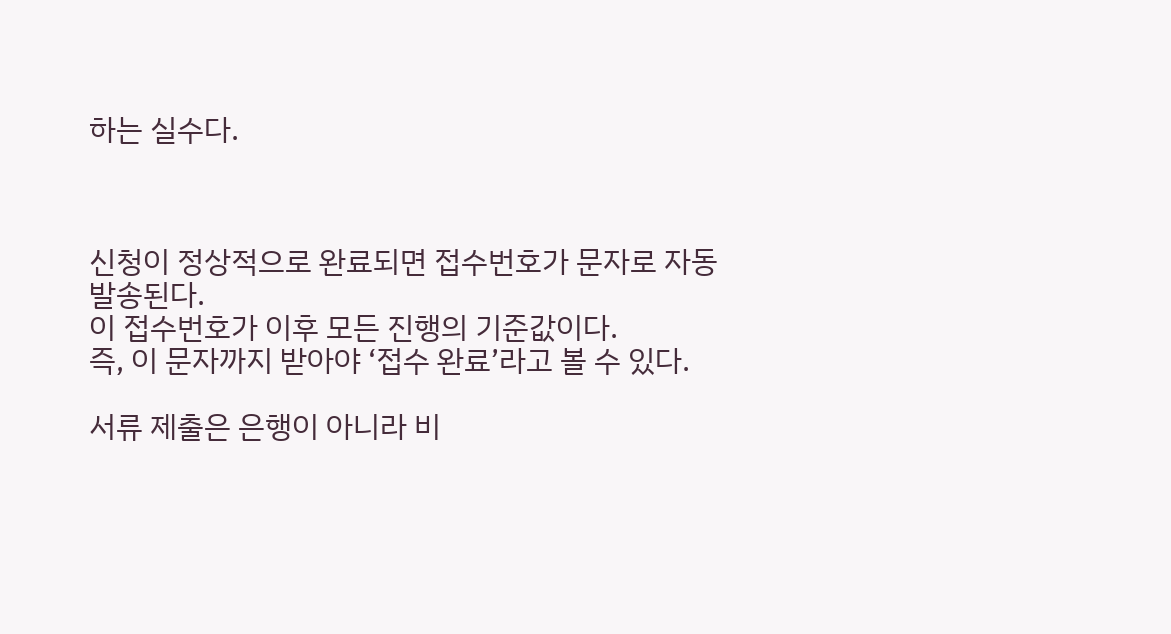하는 실수다.



신청이 정상적으로 완료되면 접수번호가 문자로 자동 발송된다.
이 접수번호가 이후 모든 진행의 기준값이다.
즉, 이 문자까지 받아야 ‘접수 완료’라고 볼 수 있다.

서류 제출은 은행이 아니라 비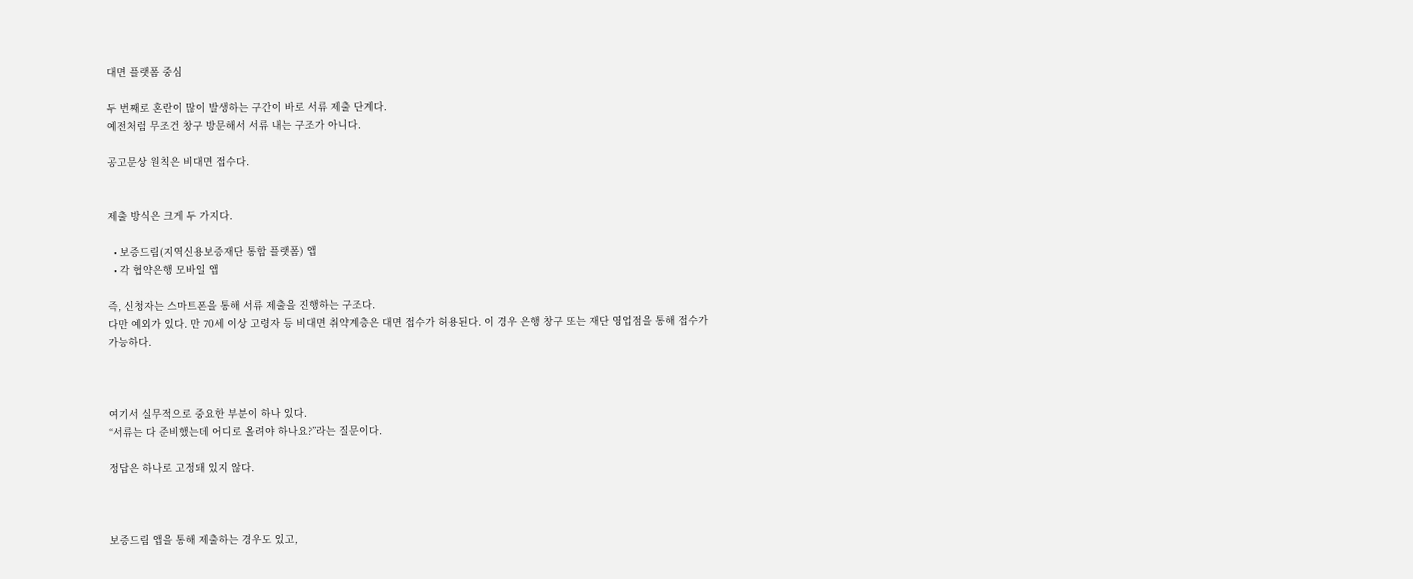대면 플랫폼 중심

두 번째로 혼란이 많이 발생하는 구간이 바로 서류 제출 단계다.
예전처럼 무조건 창구 방문해서 서류 내는 구조가 아니다.

공고문상 원칙은 비대면 접수다.


제출 방식은 크게 두 가지다.

  • 보증드림(지역신용보증재단 통합 플랫폼) 앱
  • 각 협약은행 모바일 앱

즉, 신청자는 스마트폰을 통해 서류 제출을 진행하는 구조다.
다만 예외가 있다. 만 70세 이상 고령자 등 비대면 취약계층은 대면 접수가 허용된다. 이 경우 은행 창구 또는 재단 영업점을 통해 접수가 가능하다.



여기서 실무적으로 중요한 부분이 하나 있다.
“서류는 다 준비했는데 어디로 올려야 하나요?”라는 질문이다.

정답은 하나로 고정돼 있지 않다.



보증드림 앱을 통해 제출하는 경우도 있고,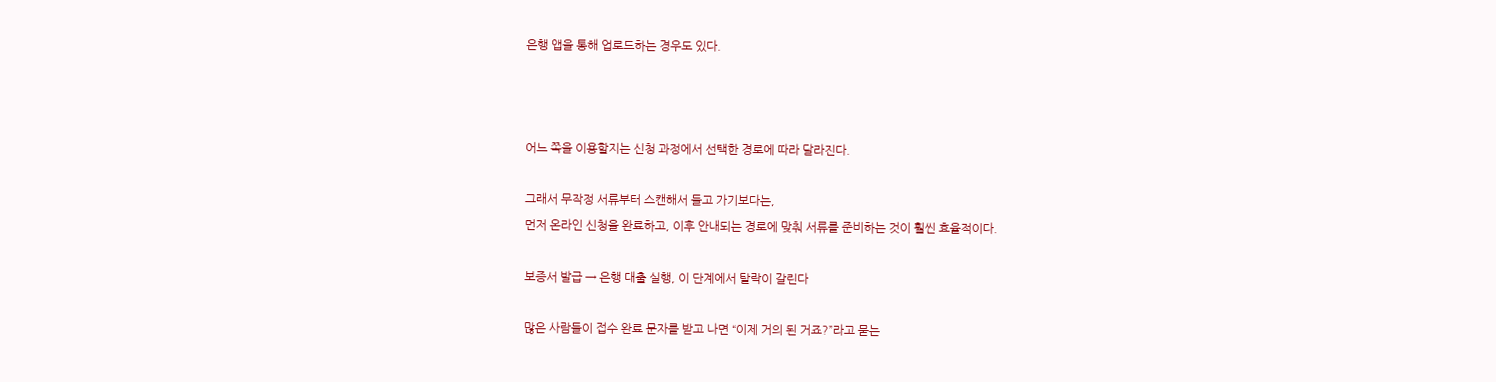은행 앱을 통해 업로드하는 경우도 있다.



어느 쪽을 이용할지는 신청 과정에서 선택한 경로에 따라 달라진다.

그래서 무작정 서류부터 스캔해서 들고 가기보다는,
먼저 온라인 신청을 완료하고, 이후 안내되는 경로에 맞춰 서류를 준비하는 것이 훨씬 효율적이다.

보증서 발급 → 은행 대출 실행, 이 단계에서 탈락이 갈린다

많은 사람들이 접수 완료 문자를 받고 나면 “이제 거의 된 거죠?”라고 묻는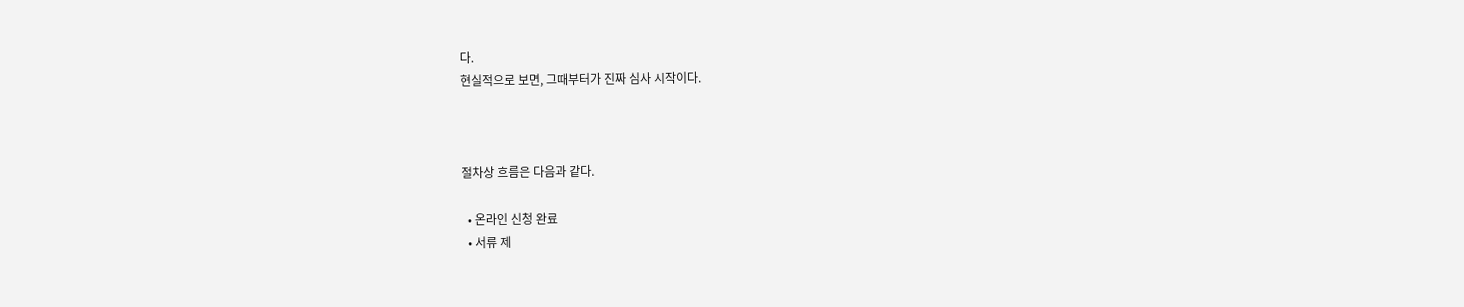다.
현실적으로 보면, 그때부터가 진짜 심사 시작이다.



절차상 흐름은 다음과 같다.

  • 온라인 신청 완료
  • 서류 제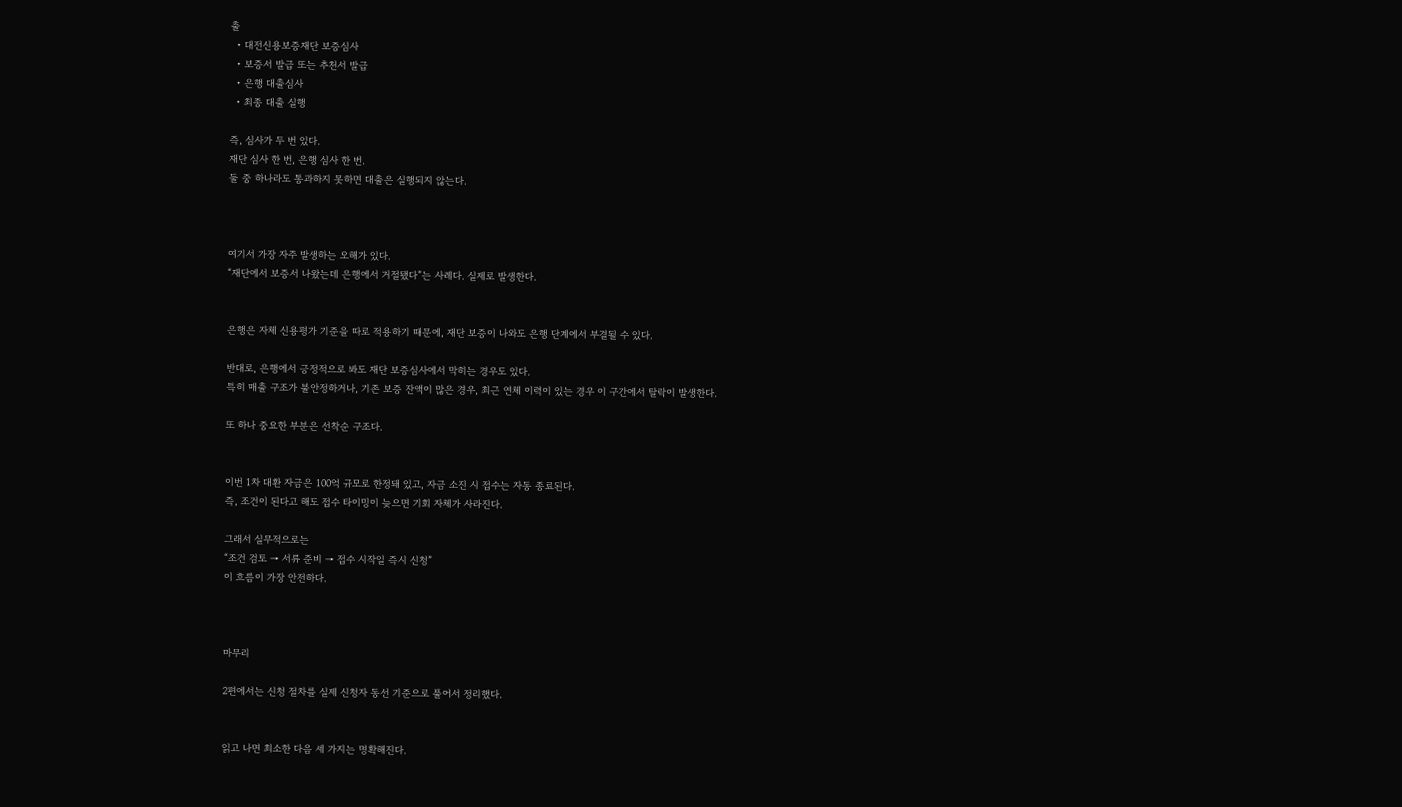출
  • 대전신용보증재단 보증심사
  • 보증서 발급 또는 추천서 발급
  • 은행 대출심사
  • 최종 대출 실행

즉, 심사가 두 번 있다.
재단 심사 한 번, 은행 심사 한 번.
둘 중 하나라도 통과하지 못하면 대출은 실행되지 않는다.



여기서 가장 자주 발생하는 오해가 있다.
“재단에서 보증서 나왔는데 은행에서 거절됐다”는 사례다. 실제로 발생한다.


은행은 자체 신용평가 기준을 따로 적용하기 때문에, 재단 보증이 나와도 은행 단계에서 부결될 수 있다.

반대로, 은행에서 긍정적으로 봐도 재단 보증심사에서 막히는 경우도 있다.
특히 매출 구조가 불안정하거나, 기존 보증 잔액이 많은 경우, 최근 연체 이력이 있는 경우 이 구간에서 탈락이 발생한다.

또 하나 중요한 부분은 선착순 구조다.


이번 1차 대환 자금은 100억 규모로 한정돼 있고, 자금 소진 시 접수는 자동 종료된다.
즉, 조건이 된다고 해도 접수 타이밍이 늦으면 기회 자체가 사라진다.

그래서 실무적으로는
“조건 검토 → 서류 준비 → 접수 시작일 즉시 신청”
이 흐름이 가장 안전하다.



마무리

2편에서는 신청 절차를 실제 신청자 동선 기준으로 풀어서 정리했다.


읽고 나면 최소한 다음 세 가지는 명확해진다.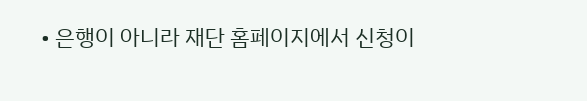• 은행이 아니라 재단 홈페이지에서 신청이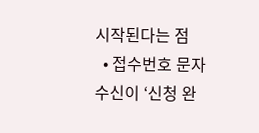시작된다는 점
  • 접수번호 문자 수신이 ‘신청 완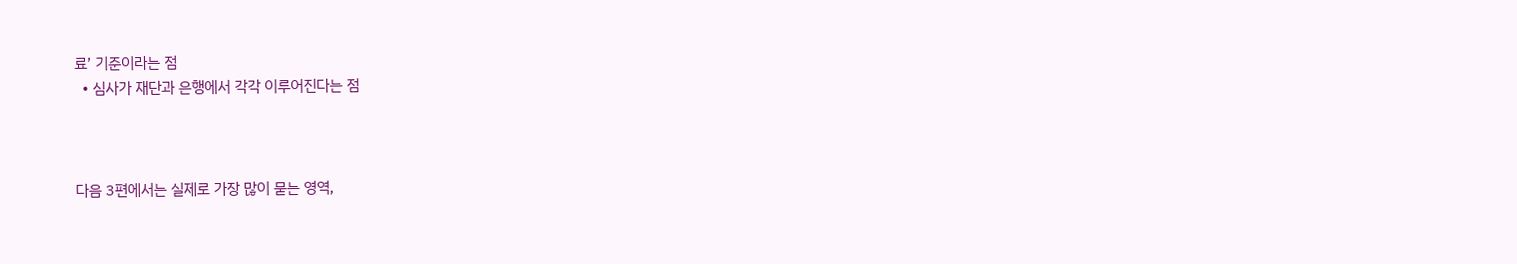료’ 기준이라는 점
  • 심사가 재단과 은행에서 각각 이루어진다는 점



다음 3편에서는 실제로 가장 많이 묻는 영역,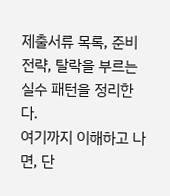제출서류 목록, 준비 전략, 탈락을 부르는 실수 패턴을 정리한다.
여기까지 이해하고 나면, 단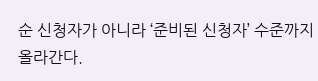순 신청자가 아니라 ‘준비된 신청자’ 수준까지 올라간다.